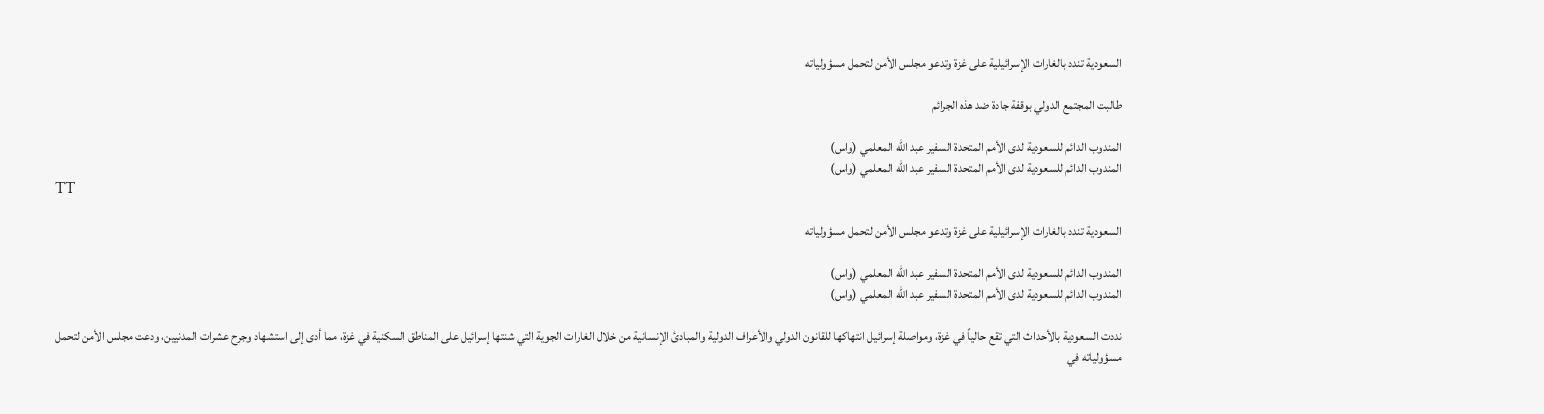السعودية تندد بالغارات الإسرائيلية على غزة وتدعو مجلس الأمن لتحمل مسؤولياته

طالبت المجتمع الدولي بوقفة جادة ضد هذه الجرائم

المندوب الدائم للسعودية لدى الأمم المتحدة السفير عبد الله المعلمي (واس)
المندوب الدائم للسعودية لدى الأمم المتحدة السفير عبد الله المعلمي (واس)
TT

السعودية تندد بالغارات الإسرائيلية على غزة وتدعو مجلس الأمن لتحمل مسؤولياته

المندوب الدائم للسعودية لدى الأمم المتحدة السفير عبد الله المعلمي (واس)
المندوب الدائم للسعودية لدى الأمم المتحدة السفير عبد الله المعلمي (واس)

نددت السعودية بالأحداث التي تقع حالياً في غزة، ومواصلة إسرائيل انتهاكها للقانون الدولي والأعراف الدولية والمبادئ الإنسانية من خلال الغارات الجوية التي شنتها إسرائيل على المناطق السكنية في غزة، مما أدى إلى استشهاد وجرح عشرات المدنيين، ودعت مجلس الأمن لتحمل مسؤولياته في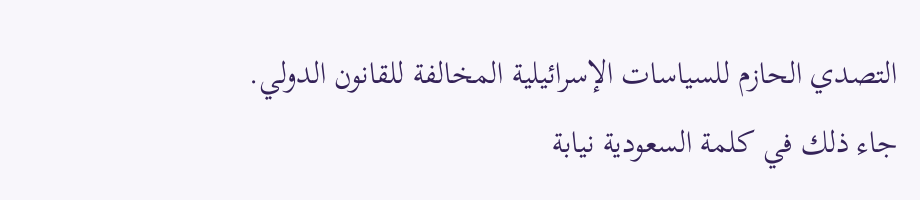التصدي الحازم للسياسات الإسرائيلية المخالفة للقانون الدولي.
جاء ذلك في كلمة السعودية نيابة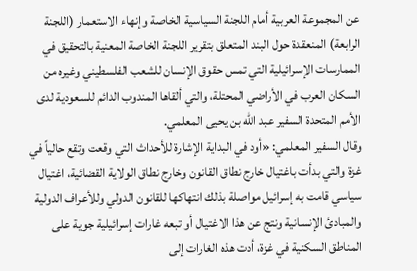عن المجموعة العربية أمام اللجنة السياسية الخاصة وإنهاء الاستعمار (اللجنة الرابعة) المنعقدة حول البند المتعلق بتقرير اللجنة الخاصة المعنية بالتحقيق في الممارسات الإسرائيلية التي تمس حقوق الإنسان للشعب الفلسطيني وغيره من السكان العرب في الأراضي المحتلة، والتي ألقاها المندوب الدائم للسعودية لدى الأمم المتحدة السفير عبد الله بن يحيى المعلمي.
وقال السفير المعلمي: «أود في البداية الإشارة للأحداث التي وقعت وتقع حالياً في غزة والتي بدأت باغتيال خارج نطاق القانون وخارج نطاق الولاية القضائية، اغتيال سياسي قامت به إسرائيل مواصلة بذلك انتهاكها للقانون الدولي وللأعراف الدولية والمبادئ الإنسانية ونتج عن هذا الاغتيال أو تبعه غارات إسرائيلية جوية على المناطق السكنية في غزة، أدت هذه الغارات إلى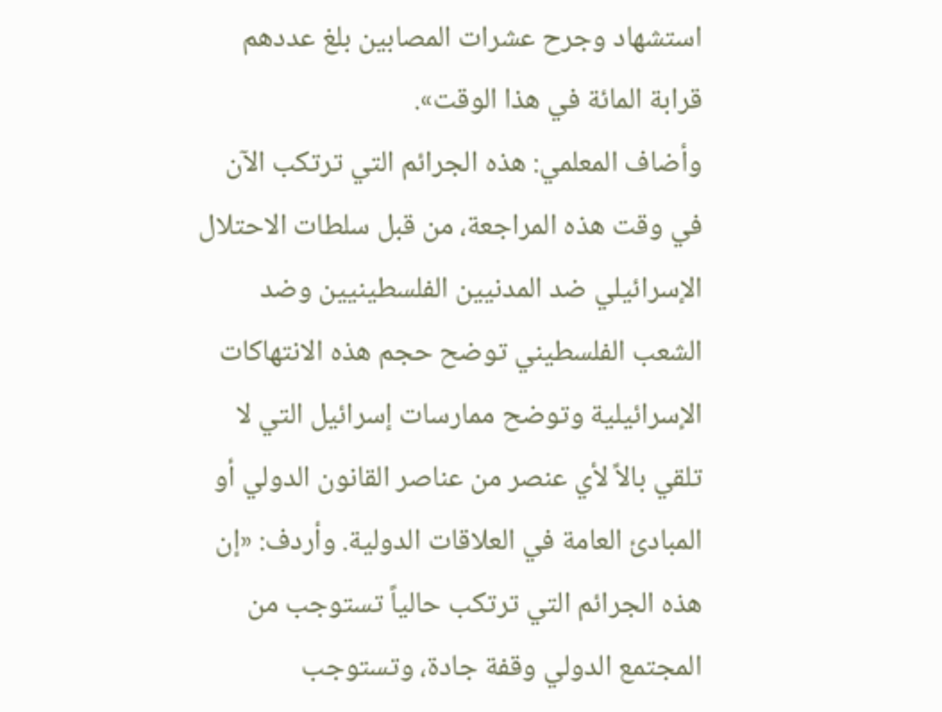استشهاد وجرح عشرات المصابين بلغ عددهم قرابة المائة في هذا الوقت».
وأضاف المعلمي: هذه الجرائم التي ترتكب الآن في وقت هذه المراجعة، من قبل سلطات الاحتلال الإسرائيلي ضد المدنيين الفلسطينيين وضد الشعب الفلسطيني توضح حجم هذه الانتهاكات الإسرائيلية وتوضح ممارسات إسرائيل التي لا تلقي بالاً لأي عنصر من عناصر القانون الدولي أو المبادئ العامة في العلاقات الدولية. وأردف: «إن هذه الجرائم التي ترتكب حالياً تستوجب من المجتمع الدولي وقفة جادة، وتستوجب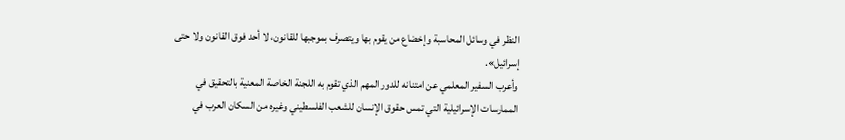النظر في وسائل المحاسبة وإخضاع من يقوم بها ويتصرف بموجبها للقانون، لا أحد فوق القانون ولا حتى إسرائيل».
وأعرب السفير المعلمي عن امتنانه للدور المهم الذي تقوم به اللجنة الخاصة المعنية بالتحقيق في الممارسات الإسرائيلية التي تمس حقوق الإنسان للشعب الفلسطيني وغيره من السكان العرب في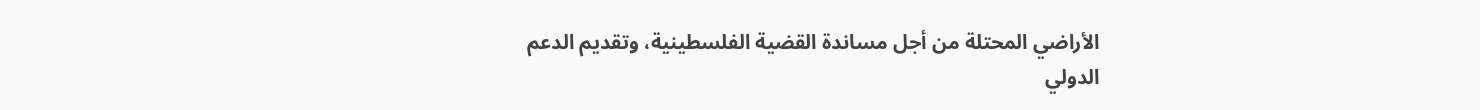الأراضي المحتلة من أجل مساندة القضية الفلسطينية، وتقديم الدعم الدولي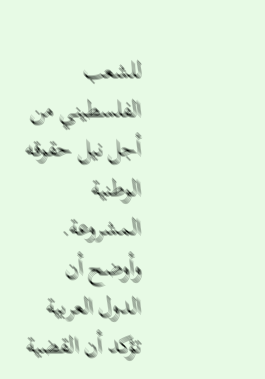للشعب الفلسطيني من أجل نيل حقوقه الوطنية المشروعة. وأوضح أن الدول العربية تؤكد أن القضية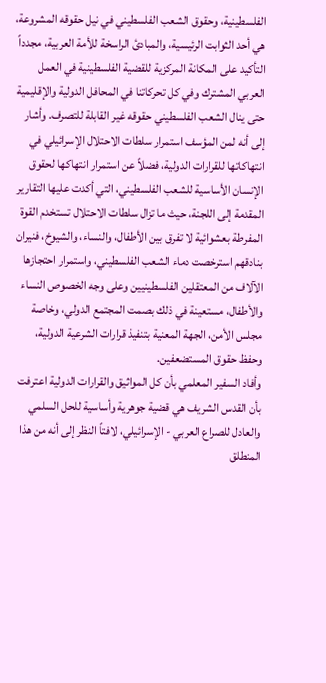الفلسطينية، وحقوق الشعب الفلسطيني في نيل حقوقه المشروعة، هي أحد الثوابت الرئيسية، والمبادئ الراسخة للأمة العربية، مجدداً التأكيد على المكانة المركزية للقضية الفلسطينية في العمل العربي المشترك وفي كل تحركاتنا في المحافل الدولية والإقليمية حتى ينال الشعب الفلسطيني حقوقه غير القابلة للتصرف. وأشار إلى أنه لمن المؤسف استمرار سلطات الاحتلال الإسرائيلي في انتهاكاتها للقرارات الدولية، فضلاً عن استمرار انتهاكها لحقوق الإنسان الأساسية للشعب الفلسطيني، التي أكدت عليها التقارير المقدمة إلى اللجنة، حيث ما تزال سلطات الاحتلال تستخدم القوة المفرطة بعشوائية لا تفرق بين الأطفال، والنساء، والشيوخ، فنيران بنادقهم استرخصت دماء الشعب الفلسطيني، واستمرار احتجازها الآلاف من المعتقلين الفلسطينيين وعلى وجه الخصوص النساء والأطفال، مستعينة في ذلك بصمت المجتمع الدولي، وخاصة مجلس الأمن، الجهة المعنية بتنفيذ قرارات الشرعية الدولية، وحفظ حقوق المستضعفين.
وأفاد السفير المعلمي بأن كل المواثيق والقرارات الدولية اعترفت بأن القدس الشريف هي قضية جوهرية وأساسية للحل السلمي والعادل للصراع العربي - الإسرائيلي، لافتاً النظر إلى أنه من هذا المنطلق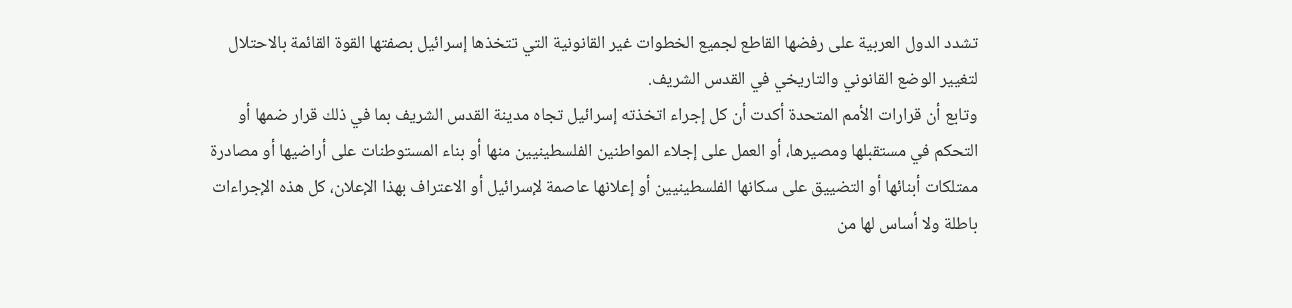تشدد الدول العربية على رفضها القاطع لجميع الخطوات غير القانونية التي تتخذها إسرائيل بصفتها القوة القائمة بالاحتلال لتغيير الوضع القانوني والتاريخي في القدس الشريف.
وتابع أن قرارات الأمم المتحدة أكدت أن كل إجراء اتخذته إسرائيل تجاه مدينة القدس الشريف بما في ذلك قرار ضمها أو التحكم في مستقبلها ومصيرها، أو العمل على إجلاء المواطنين الفلسطينيين منها أو بناء المستوطنات على أراضيها أو مصادرة ممتلكات أبنائها أو التضييق على سكانها الفلسطينيين أو إعلانها عاصمة لإسرائيل أو الاعتراف بهذا الإعلان، كل هذه الإجراءات باطلة ولا أساس لها من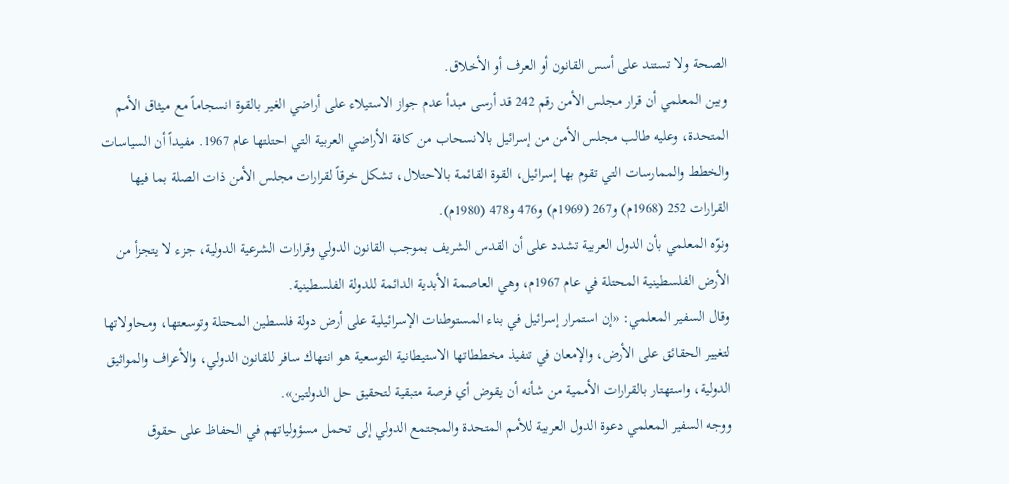الصحة ولا تستند على أسس القانون أو العرف أو الأخلاق.
وبين المعلمي أن قرار مجلس الأمن رقم 242 قد أرسى مبدأ عدم جواز الاستيلاء على أراضي الغير بالقوة انسجاماً مع ميثاق الأمم المتحدة، وعليه طالب مجلس الأمن من إسرائيل بالانسحاب من كافة الأراضي العربية التي احتلتها عام 1967. مفيداً أن السياسات والخطط والممارسات التي تقوم بها إسرائيل، القوة القائمة بالاحتلال، تشكل خرقاً لقرارات مجلس الأمن ذات الصلة بما فيها القرارات 252 (1968م) و267 (1969م) و476 و478 (1980م).
ونوّه المعلمي بأن الدول العربية تشدد على أن القدس الشريف بموجب القانون الدولي وقرارات الشرعية الدولية، جزء لا يتجزأ من الأرض الفلسطينية المحتلة في عام 1967م، وهي العاصمة الأبدية الدائمة للدولة الفلسطينية.
وقال السفير المعلمي: «إن استمرار إسرائيل في بناء المستوطنات الإسرائيلية على أرض دولة فلسطين المحتلة وتوسعتها، ومحاولاتها لتغيير الحقائق على الأرض، والإمعان في تنفيذ مخططاتها الاستيطانية التوسعية هو انتهاك سافر للقانون الدولي، والأعراف والمواثيق الدولية، واستهتار بالقرارات الأممية من شأنه أن يقوض أي فرصة متبقية لتحقيق حل الدولتين».
ووجه السفير المعلمي دعوة الدول العربية للأمم المتحدة والمجتمع الدولي إلى تحمل مسؤولياتهم في الحفاظ على حقوق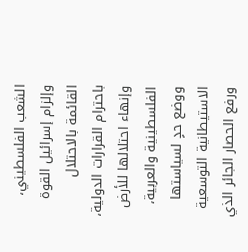الشعب الفلسطيني، وإلزام إسرائيل القوة القائمة بالاحتلال باحترام القرارات الدولية، وإنهاء احتلالها للأرض الفلسطينية والعربية، ووضع حدٍ لسياستها الاستيطانية التوسعية ورفع الحصار الجائر الذي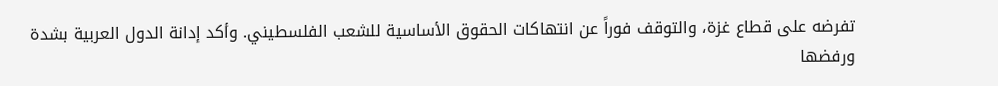تفرضه على قطاع غزة، والتوقف فوراً عن انتهاكات الحقوق الأساسية للشعب الفلسطيني. وأكد إدانة الدول العربية بشدة ورفضها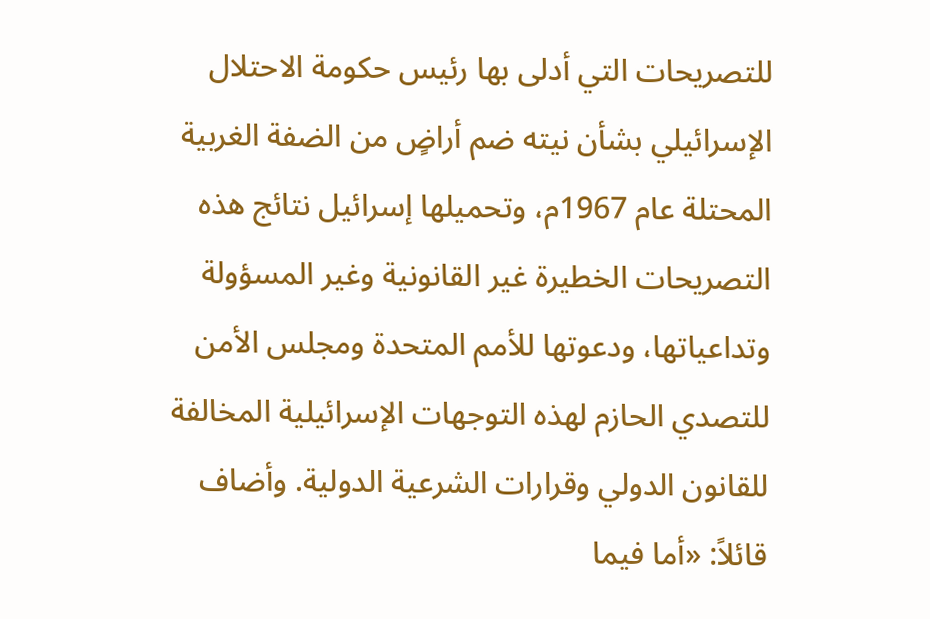للتصريحات التي أدلى بها رئيس حكومة الاحتلال الإسرائيلي بشأن نيته ضم أراضٍ من الضفة الغربية المحتلة عام 1967م، وتحميلها إسرائيل نتائج هذه التصريحات الخطيرة غير القانونية وغير المسؤولة وتداعياتها، ودعوتها للأمم المتحدة ومجلس الأمن للتصدي الحازم لهذه التوجهات الإسرائيلية المخالفة للقانون الدولي وقرارات الشرعية الدولية. وأضاف قائلاً: «أما فيما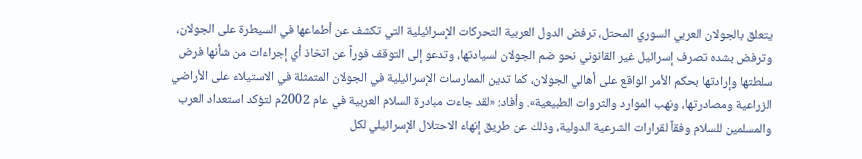يتعلق بالجولان العربي السوري المحتل، ترفض الدول العربية التحركات الإسرائيلية التي تكشف عن أطماعها في السيطرة على الجولان، وترفض بشده تصرف إسرائيل غير القانوني نحو ضم الجولان لسيادتها، وتدعو إلى التوقف فوراً عن اتخاذ أي إجراءات من شأنها فرض سلطتها وإرادتها بحكم الأمر الواقع على أهالي الجولان، كما تدين الممارسات الإسرائيلية في الجولان المتمثلة في الاستيلاء على الأراضي الزراعية ومصادرتها، ونهب الموارد والثروات الطبيعية». وأفاد: «لقد جاءت مبادرة السلام العربية في عام 2002م لتؤكد استعداد العرب والمسلمين للسلام وفقاً لقرارات الشرعية الدولية، وذلك عن طريق إنهاء الاحتلال الإسرائيلي لكل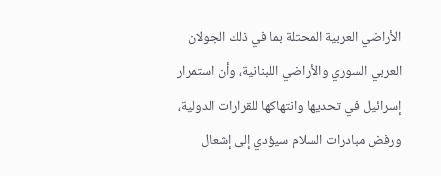الأراضي العربية المحتلة بما في ذلك الجولان العربي السوري والأراضي اللبنانية، وأن استمرار إسرائيل في تحديها وانتهاكها للقرارات الدولية، ورفض مبادرات السلام سيؤدي إلى إشعال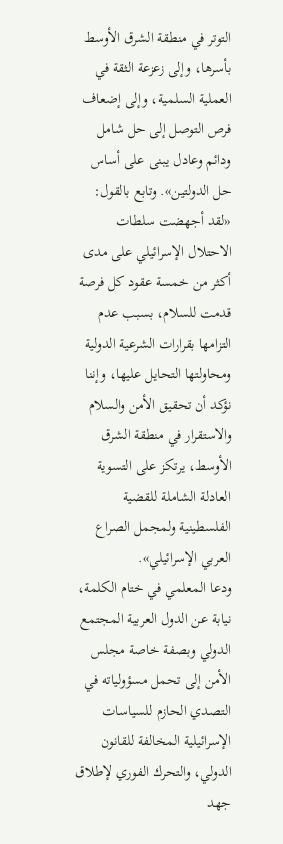التوتر في منطقة الشرق الأوسط بأسرها، وإلى زعزعة الثقة في العملية السلمية، وإلى إضعاف فرص التوصل إلى حل شامل ودائم وعادل يبنى على أساس حل الدولتين». وتابع بالقول: «لقد أجهضت سلطات الاحتلال الإسرائيلي على مدى أكثر من خمسة عقود كل فرصة قدمت للسلام، بسبب عدم التزامها بقرارات الشرعية الدولية ومحاولتها التحايل عليها، وإننا نؤكد أن تحقيق الأمن والسلام والاستقرار في منطقة الشرق الأوسط، يرتكز على التسوية العادلة الشاملة للقضية الفلسطينية ولمجمل الصراع العربي الإسرائيلي».
ودعا المعلمي في ختام الكلمة، نيابة عن الدول العربية المجتمع الدولي وبصفة خاصة مجلس الأمن إلى تحمل مسؤولياته في التصدي الحازم للسياسات الإسرائيلية المخالفة للقانون الدولي، والتحرك الفوري لإطلاق جهد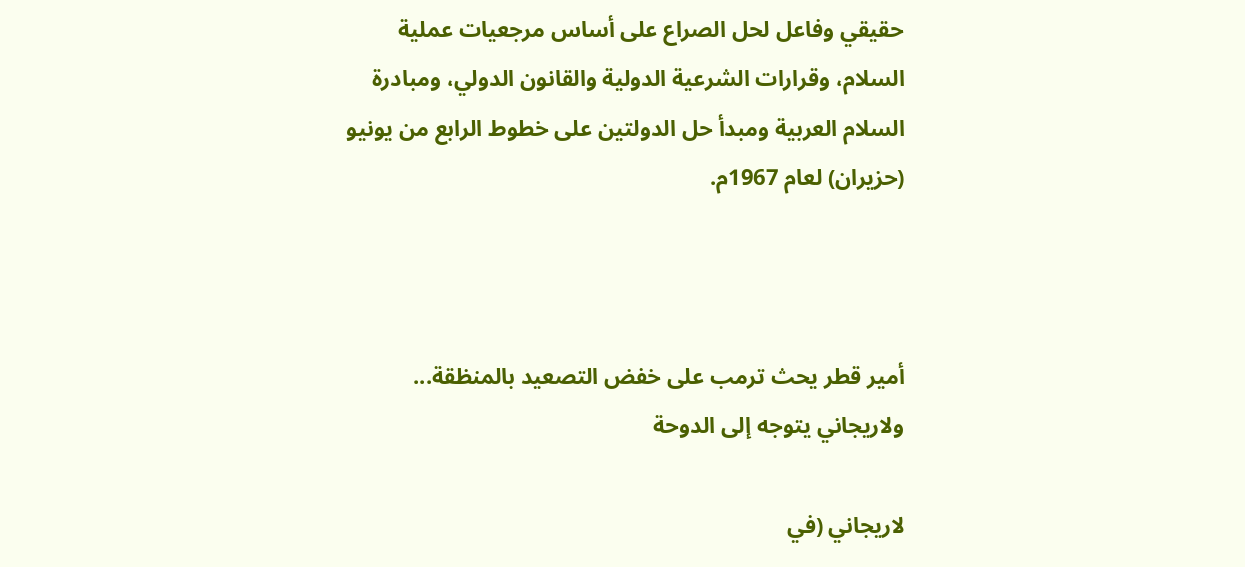حقيقي وفاعل لحل الصراع على أساس مرجعيات عملية السلام، وقرارات الشرعية الدولية والقانون الدولي، ومبادرة السلام العربية ومبدأ حل الدولتين على خطوط الرابع من يونيو (حزيران) لعام 1967م.



أمير قطر يحث ترمب على خفض التصعيد بالمنظقة... ولاريجاني يتوجه إلى الدوحة

لاريجاني (في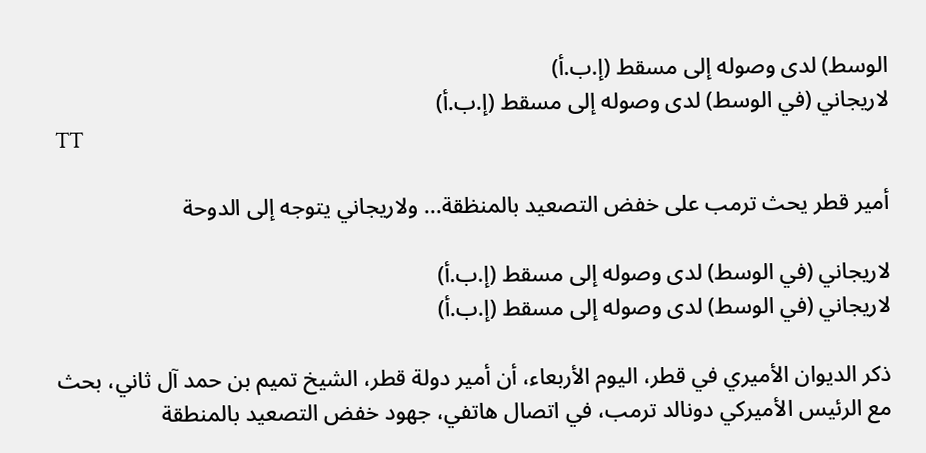الوسط) لدى وصوله إلى مسقط (إ.ب.أ)
لاريجاني (في الوسط) لدى وصوله إلى مسقط (إ.ب.أ)
TT

أمير قطر يحث ترمب على خفض التصعيد بالمنظقة... ولاريجاني يتوجه إلى الدوحة

لاريجاني (في الوسط) لدى وصوله إلى مسقط (إ.ب.أ)
لاريجاني (في الوسط) لدى وصوله إلى مسقط (إ.ب.أ)

ذكر الديوان الأميري في قطر، اليوم الأربعاء، أن أمير دولة قطر، الشيخ تميم بن حمد آل ثاني، بحث مع ‌الرئيس الأميركي دونالد ‌ترمب، في ‌اتصال هاتفي، جهود خفض التصعيد بالمنطقة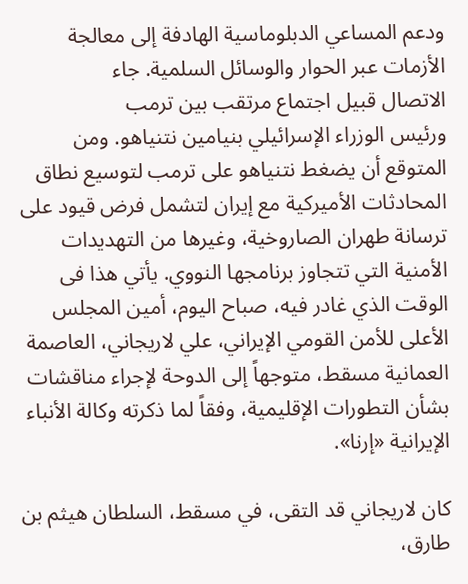ودعم المساعي الدبلوماسية الهادفة إلى معالجة الأزمات عبر الحوار والوسائل السلمية. جاء الاتصال ‌قبيل ‌اجتماع مرتقب ‌بين ترمب ورئيس ‌الوزراء الإسرائيلي بنيامين نتنياهو. ومن المتوقع أن يضغط نتنياهو ‌على ترمب لتوسيع نطاق المحادثات الأميركية مع إيران لتشمل فرض قيود على ترسانة طهران الصاروخية، وغيرها من التهديدات الأمنية التي تتجاوز برنامجها النووي. يأتي هذا فى الوقت الذي غادر فيه، صباح اليوم، أمين المجلس الأعلى للأمن القومي الإيراني، علي لاريجاني، العاصمة العمانية مسقط، متوجهاً إلى الدوحة لإجراء مناقشات بشأن التطورات الإقليمية، وفقاً لما ذكرته وكالة الأنباء الإيرانية «إرنا».

كان لاريجاني قد التقى، في مسقط، السلطان هيثم بن طارق،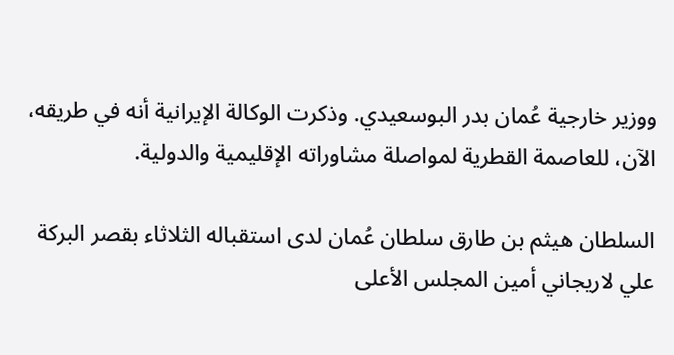ووزير خارجية عُمان بدر البوسعيدي. وذكرت الوكالة الإيرانية أنه في طريقه، الآن، للعاصمة القطرية لمواصلة مشاوراته الإقليمية والدولية.

السلطان هيثم بن طارق سلطان عُمان لدى استقباله الثلاثاء بقصر البركة علي لاريجاني أمين المجلس الأعلى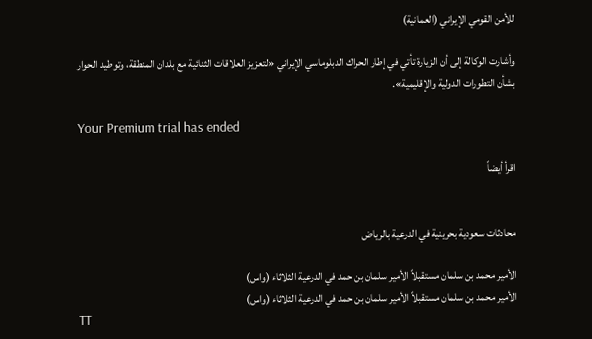للأمن القومي الإيراني (العمانية)

وأشارت الوكالة إلى أن الزيارة تأتي في إطار الحراك الدبلوماسي الإيراني «لتعزيز العلاقات الثنائية مع بلدان المنطقة، وتوطيد الحوار بشأن التطورات الدولية والإقليمية».

Your Premium trial has ended

اقرأ أيضاً


محادثات سعودية بحرينية في الدرعية بالرياض

الأمير محمد بن سلمان مستقبلاً الأمير سلمان بن حمد في الدرعية الثلاثاء (واس)
الأمير محمد بن سلمان مستقبلاً الأمير سلمان بن حمد في الدرعية الثلاثاء (واس)
TT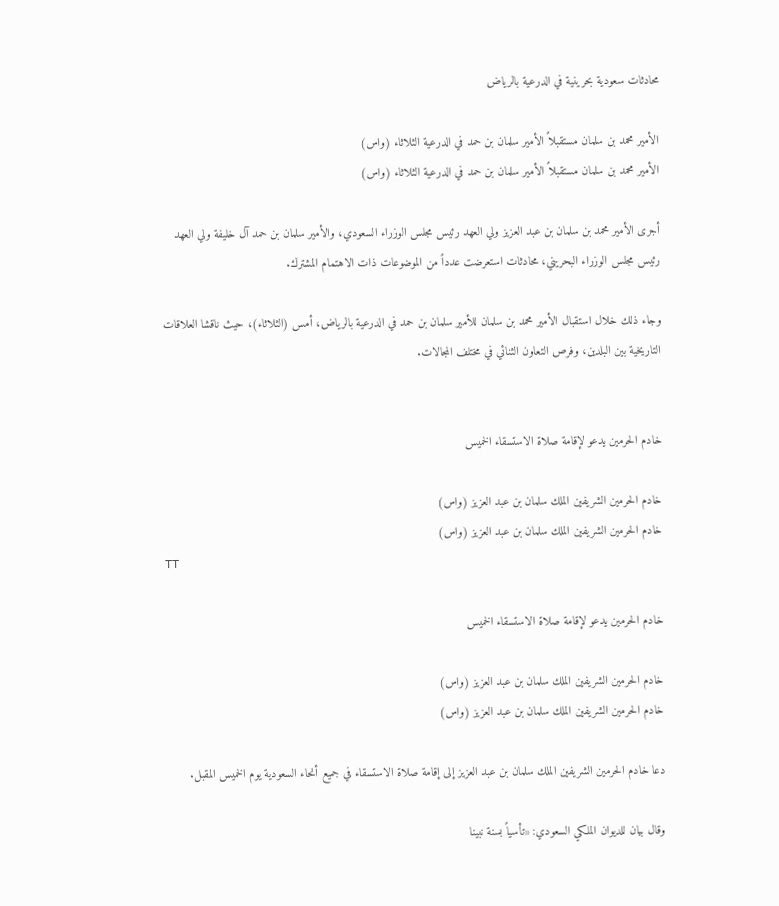محادثات سعودية بحرينية في الدرعية بالرياض

الأمير محمد بن سلمان مستقبلاً الأمير سلمان بن حمد في الدرعية الثلاثاء (واس)
الأمير محمد بن سلمان مستقبلاً الأمير سلمان بن حمد في الدرعية الثلاثاء (واس)

أجرى الأمير محمد بن سلمان بن عبد العزيز ولي العهد رئيس مجلس الوزراء السعودي، والأمير سلمان بن حمد آل خليفة ولي العهد رئيس مجلس الوزراء البحريني، محادثات استعرضت عدداً من الموضوعات ذات الاهتمام المشترك.

وجاء ذلك خلال استقبال الأمير محمد بن سلمان للأمير سلمان بن حمد في الدرعية بالرياض، أمس (الثلاثاء)، حيث ناقشا العلاقات التاريخية بين البلدين، وفرص التعاون الثنائي في مختلف المجالات.


خادم الحرمين يدعو لإقامة صلاة الاستسقاء الخميس

خادم الحرمين الشريفين الملك سلمان بن عبد العزيز (واس)
خادم الحرمين الشريفين الملك سلمان بن عبد العزيز (واس)
TT

خادم الحرمين يدعو لإقامة صلاة الاستسقاء الخميس

خادم الحرمين الشريفين الملك سلمان بن عبد العزيز (واس)
خادم الحرمين الشريفين الملك سلمان بن عبد العزيز (واس)

دعا خادم الحرمين الشريفين الملك سلمان بن عبد العزيز إلى إقامة صلاة الاستسقاء في جميع أنحاء السعودية يوم الخميس المقبل.

وقال بيان للديوان الملكي السعودي: «تأسياً بسنة نبينا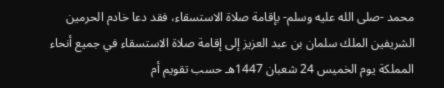محمد -صلى الله عليه وسلم- بإقامة صلاة الاستسقاء، فقد دعا خادم الحرمين الشريفين الملك سلمان بن عبد العزيز إلى إقامة صلاة الاستسقاء في جميع أنحاء المملكة يوم الخميس 24 شعبان 1447هـ حسب تقويم أم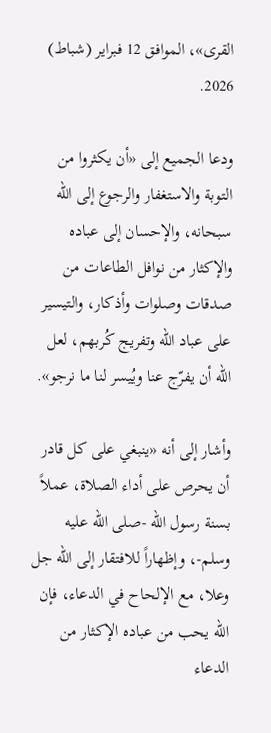القرى»، الموافق 12 فبراير (شباط) 2026.

ودعا الجميع إلى «أن يكثروا من التوبة والاستغفار والرجوع إلى الله سبحانه، والإحسان إلى عباده والإكثار من نوافل الطاعات من صدقات وصلوات وأذكار، والتيسير على عباد الله وتفريج كُربهم، لعل الله أن يفرّج عنا ويُيسر لنا ما نرجو».

وأشار إلى أنه «ينبغي على كل قادر أن يحرص على أداء الصلاة، عملاً بسنة رسول الله -صلى الله عليه وسلم-، وإظهاراً للافتقار إلى الله جل وعلا، مع الإلحاح في الدعاء، فإن الله يحب من عباده الإكثار من الدعاء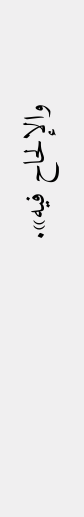والإلحاح فيه».